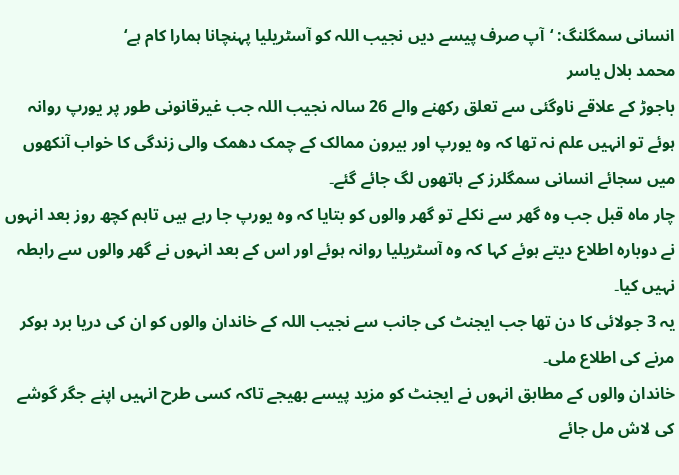انسانی سمگلنگ: ‘آپ صرف پیسے دیں نجیب اللہ کو آسٹریلیا پہنچانا ہمارا کام ہے‘
محمد بلال یاسر
باجوڑ کے علاقے ناوگئی سے تعلق رکھنے والے 26 سالہ نجیب اللہ جب غیرقانونی طور پر یورپ روانہ ہوئے تو انہیں علم نہ تھا کہ وہ یورپ اور بیرون ممالک کے چمک دھمک والی زندگی کا خواب آنکھوں میں سجائے انسانی سمگلرز کے ہاتھوں لگ جائے گئے۔
چار ماہ قبل جب وہ گھر سے نکلے تو گھر والوں کو بتایا کہ وہ یورپ جا رہے ہیں تاہم کچھ روز بعد انہوں نے دوبارہ اطلاع دیتے ہوئے کہا کہ وہ آسٹریلیا روانہ ہوئے اور اس کے بعد انہوں نے گھر والوں سے رابطہ نہیں کیا۔
یہ 3 جولائی کا دن تھا جب ایجنٹ کی جانب سے نجیب اللہ کے خاندان والوں کو ان کی دریا برد ہوکر مرنے کی اطلاع ملی۔
خاندان والوں کے مطابق انہوں نے ایجنٹ کو مزید پیسے بھیجے تاکہ کسی طرح انہیں اپنے جگر گوشے کی لاش مل جائے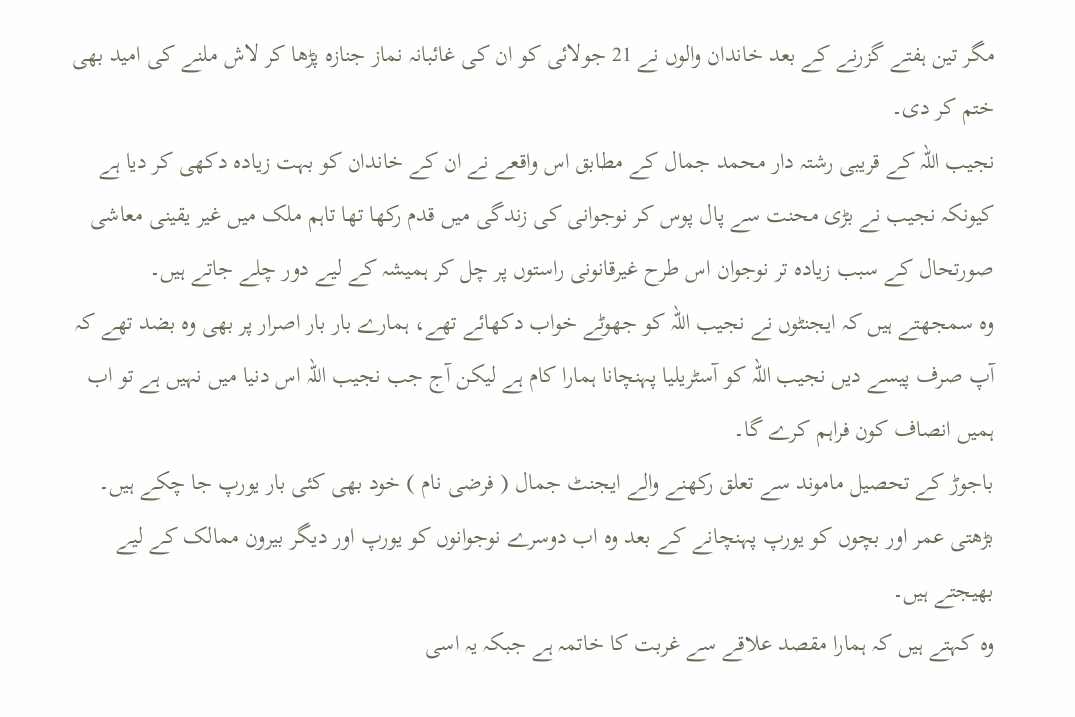مگر تین ہفتے گزرنے کے بعد خاندان والوں نے 21 جولائی کو ان کی غائبانہ نماز جنازہ پڑھا کر لاش ملنے کی امید بھی ختم کر دی۔
نجیب اللہ کے قریبی رشتہ دار محمد جمال کے مطابق اس واقعے نے ان کے خاندان کو بہت زیادہ دکھی کر دیا ہے کیونکہ نجیب نے بڑی محنت سے پال پوس کر نوجوانی کی زندگی میں قدم رکھا تھا تاہم ملک میں غیر یقینی معاشی صورتحال کے سبب زیادہ تر نوجوان اس طرح غیرقانونی راستوں پر چل کر ہمیشہ کے لیے دور چلے جاتے ہیں۔
وہ سمجھتے ہیں کہ ایجنٹوں نے نجیب اللہ کو جھوٹے خواب دکھائے تھے، ہمارے بار بار اصرار پر بھی وہ بضد تھے کہ آپ صرف پیسے دیں نجیب اللہ کو آسٹریلیا پہنچانا ہمارا کام ہے لیکن آج جب نجیب اللہ اس دنیا میں نہیں ہے تو اب ہمیں انصاف کون فراہم کرے گا۔
باجوڑ کے تحصیل ماموند سے تعلق رکھنے والے ایجنٹ جمال ( فرضی نام ) خود بھی کئی بار یورپ جا چکے ہیں۔ بڑھتی عمر اور بچوں کو یورپ پہنچانے کے بعد وہ اب دوسرے نوجوانوں کو یورپ اور دیگر بیرون ممالک کے لیے بھیجتے ہیں۔
وہ کہتے ہیں کہ ہمارا مقصد علاقے سے غربت کا خاتمہ ہے جبکہ یہ اسی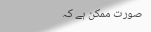صورت ممکن ہے کہ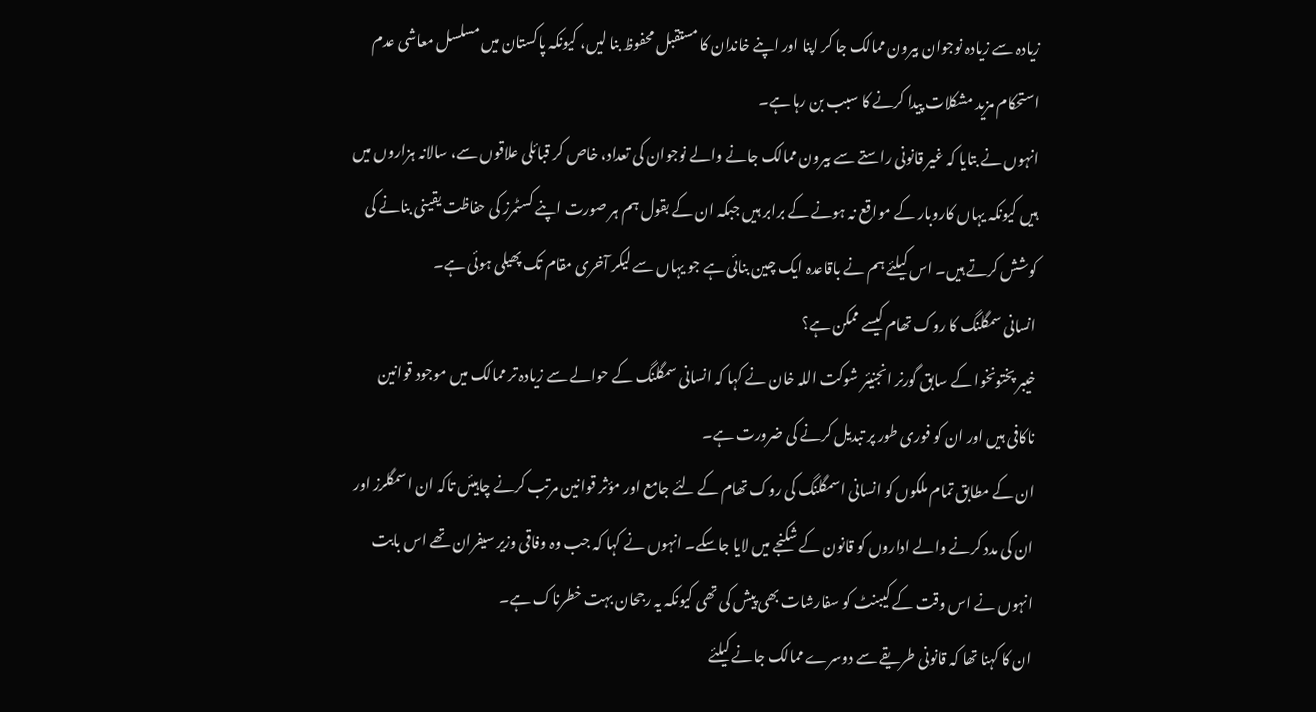زیادہ سے زیادہ نوجوان بیرون ممالک جا کر اپنا اور اپنے خاندان کا مستقبل محفوظ بنا لیں، کیونکہ پاکستان میں مسلسل معاشی عدم استحکام مزید مشکلات پیدا کرنے کا سبب بن رہا ہے۔
انہوں نے بتایا کہ غیر قانونی راستے سے بیرون ممالک جانے والے نوجوان کی تعداد، خاص کر قبائلی علاقوں سے، سالانہ ہزاروں میں ہیں کیونکہ یہاں کاروبار کے مواقع نہ ہونے کے برابر ہیں جبکہ ان کے بقول ہم ہر صورت اپنے کسٹمرز کی حفاظت یقینی بنانے کی کوشش کرتے ہیں۔ اس کیلئے ہم نے باقاعدہ ایک چین بنائی ہے جو یہاں سے لیکر آخری مقام تک پھیلی ہوئی ہے۔
انسانی سمگلنگ کا روک تھام کیسے ممکن ہے؟
خیبر پختونخوا کے سابق گورنر انجنیئر شوکت اللہ خان نے کہا کہ انسانی سمگلنگ کے حوالے سے زیادہ تر ممالک میں موجود قوانین ناکافی ہیں اور ان کو فوری طور پر تبدیل کرنے کی ضرورت ہے۔
ان کے مطابق تمام ملکوں کو انسانی اسمگلنگ کی روک تھام کے لئے جامع اور مؤثر قوانین مرتب کرنے چاہیئں تاکہ ان اسمگلرز اور ان کی مدد کرنے والے اداروں کو قانون کے شکنجے میں لایا جاسکے۔ انہوں نے کہا کہ جب وہ وفاقی وزیر سیفران تھے اس بابت انہوں نے اس وقت کے کیبنٹ کو سفارشات بھی پیش کی تھی کیونکہ یہ رجحان بہت خطرناک ہے۔
ان کا کہنا تھا کہ قانونی طریقے سے دوسرے ممالک جانے کیلئے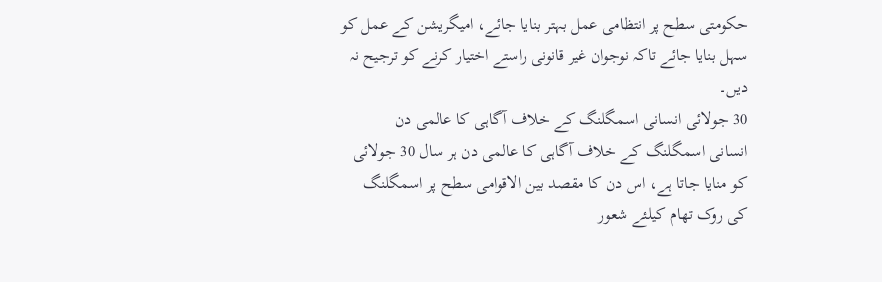حکومتی سطح پر انتظامی عمل بہتر بنایا جائے، امیگریشن کے عمل کو سہل بنایا جائے تاکہ نوجوان غیر قانونی راستے اختیار کرنے کو ترجیح نہ دیں۔
30 جولائی انسانی اسمگلنگ کے خلاف آگاہی کا عالمی دن
انسانی اسمگلنگ کے خلاف آگاہی کا عالمی دن ہر سال 30 جولائی کو منایا جاتا ہے، اس دن کا مقصد بین الاقوامی سطح پر اسمگلنگ کی روک تھام کیلئے شعور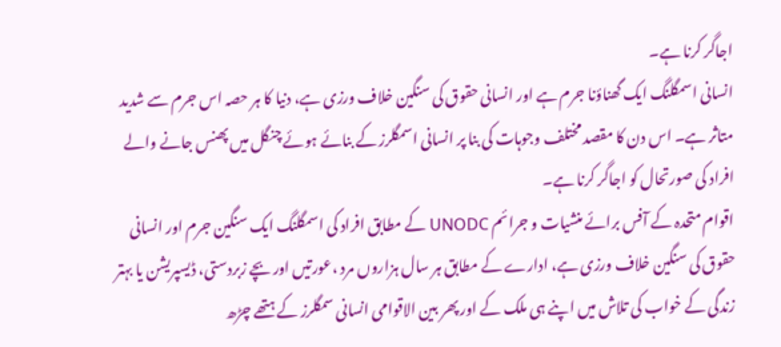اجاگر کرنا ہے۔
انسانی اسمگلنگ ایک گھناؤنا جرم ہے اور انسانی حقوق کی سنگین خلاف ورزی ہے، دنیا کا ہر حصہ اس جرم سے شدید متاثر ہے۔ اس دن کا مقصد مختلف وجوہات کی بنا پر انسانی اسمگلرز کے بنائے ہوئے چنگل میں پھنس جانے والے افراد کی صورتحال کو اجاگر کرنا ہے۔
اقوام متحدہ کے آفس برائے منشیات و جرائم UNODC کے مطابق افراد کی اسمگلنگ ایک سنگین جرم اور انسانی حقوق کی سنگین خلاف ورزی ہے، ادارے کے مطابق ہر سال ہزاروں مرد ،عورتیں اور بچے زبردستی، ڈیسپریشن یا بہتر زندگی کے خواب کی تلاش میں اپنے ہی ملک کے اور پھر بین الاقوامی انسانی سمگلرز کے ہتھے چڑھ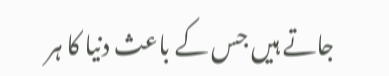جاتے ہیں جس کے باعث دنیا کا ہر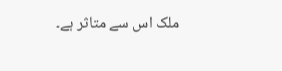ملک اس سے متاثر ہے۔